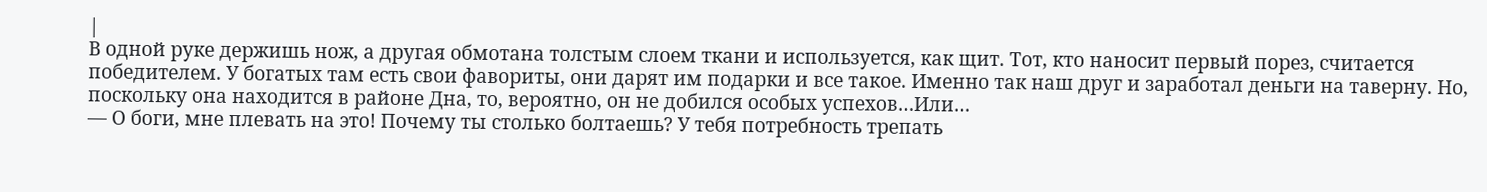|
В одной руке держишь нож, а другая обмотана толстым слоем ткани и используется, как щит. Тот, кто наносит первый порез, считается победителем. У богатых там есть свои фавориты, они дарят им подарки и все такое. Именно так наш друг и заработал деньги на таверну. Но, поскольку она находится в районе Дна, то, вероятно, он не добился особых успехов…Или…
— О боги, мне плевать на это! Почему ты столько болтаешь? У тебя потребность трепать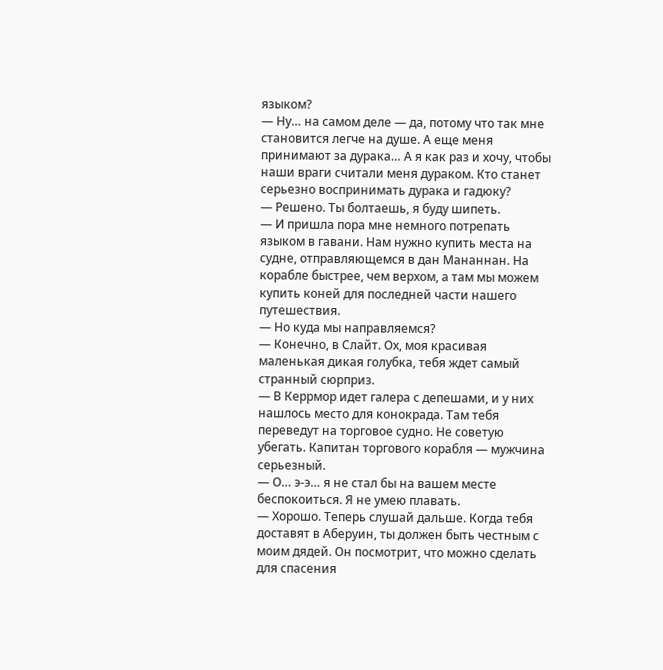языком?
— Ну… на самом деле — да, потому что так мне становится легче на душе. А еще меня принимают за дурака… А я как раз и хочу, чтобы наши враги считали меня дураком. Кто станет серьезно воспринимать дурака и гадюку?
— Решено. Ты болтаешь, я буду шипеть.
— И пришла пора мне немного потрепать языком в гавани. Нам нужно купить места на судне, отправляющемся в дан Мананнан. На корабле быстрее, чем верхом, а там мы можем купить коней для последней части нашего путешествия.
— Но куда мы направляемся?
— Конечно, в Слайт. Ох, моя красивая маленькая дикая голубка, тебя ждет самый странный сюрприз.
— В Керрмор идет галера с депешами, и у них нашлось место для конокрада. Там тебя переведут на торговое судно. Не советую убегать. Капитан торгового корабля — мужчина серьезный.
— О… э-э… я не стал бы на вашем месте беспокоиться. Я не умею плавать.
— Хорошо. Теперь слушай дальше. Когда тебя доставят в Аберуин, ты должен быть честным с моим дядей. Он посмотрит, что можно сделать для спасения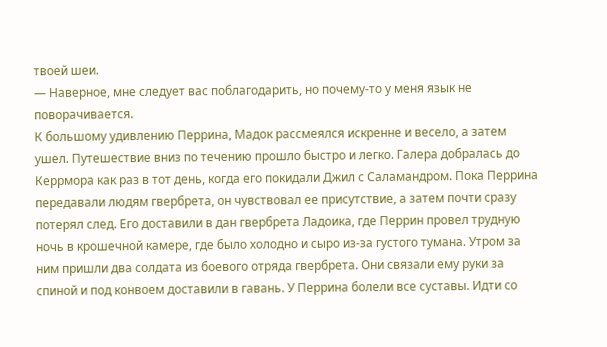твоей шеи.
— Наверное, мне следует вас поблагодарить, но почему-то у меня язык не поворачивается.
К большому удивлению Перрина, Мадок рассмеялся искренне и весело, а затем ушел. Путешествие вниз по течению прошло быстро и легко. Галера добралась до Керрмора как раз в тот день, когда его покидали Джил с Саламандром. Пока Перрина передавали людям гвербрета, он чувствовал ее присутствие, а затем почти сразу потерял след. Его доставили в дан гвербрета Ладоика, где Перрин провел трудную ночь в крошечной камере, где было холодно и сыро из-за густого тумана. Утром за ним пришли два солдата из боевого отряда гвербрета. Они связали ему руки за спиной и под конвоем доставили в гавань. У Перрина болели все суставы. Идти со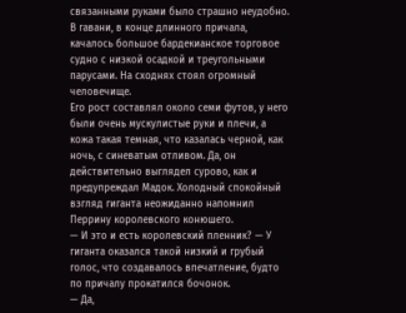связанными руками было страшно неудобно. В гавани, в конце длинного причала, качалось большое бардекианское торговое судно с низкой осадкой и треугольными парусами. На сходнях стоял огромный человечище.
Его рост составлял около семи футов, у него были очень мускулистые руки и плечи, а кожа такая темная, что казалась черной, как ночь, с синеватым отливом. Да, он действительно выглядел сурово, как и предупреждал Мадок. Холодный спокойный взгляд гиганта неожиданно напомнил Перрину королевского конюшего.
— И это и есть королевский пленник? — У гиганта оказался такой низкий и грубый голос, что создавалось впечатление, будто по причалу прокатился бочонок.
— Да,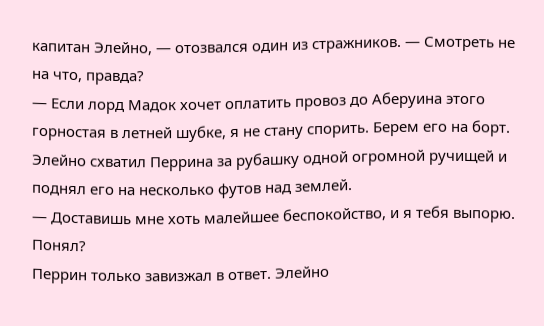капитан Элейно, — отозвался один из стражников. — Смотреть не на что, правда?
— Если лорд Мадок хочет оплатить провоз до Аберуина этого горностая в летней шубке, я не стану спорить. Берем его на борт.
Элейно схватил Перрина за рубашку одной огромной ручищей и поднял его на несколько футов над землей.
— Доставишь мне хоть малейшее беспокойство, и я тебя выпорю. Понял?
Перрин только завизжал в ответ. Элейно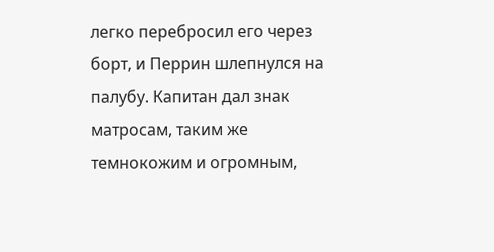легко перебросил его через борт, и Перрин шлепнулся на палубу. Капитан дал знак матросам, таким же темнокожим и огромным,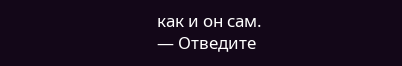как и он сам.
— Отведите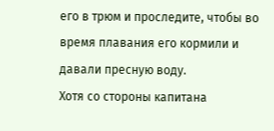его в трюм и проследите, чтобы во время плавания его кормили и давали пресную воду.
Хотя со стороны капитана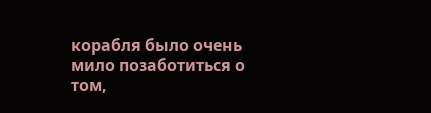корабля было очень мило позаботиться о том,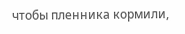чтобы пленника кормили,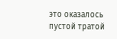это оказалось пустой тратой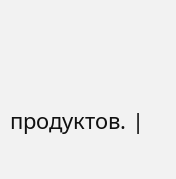продуктов. |